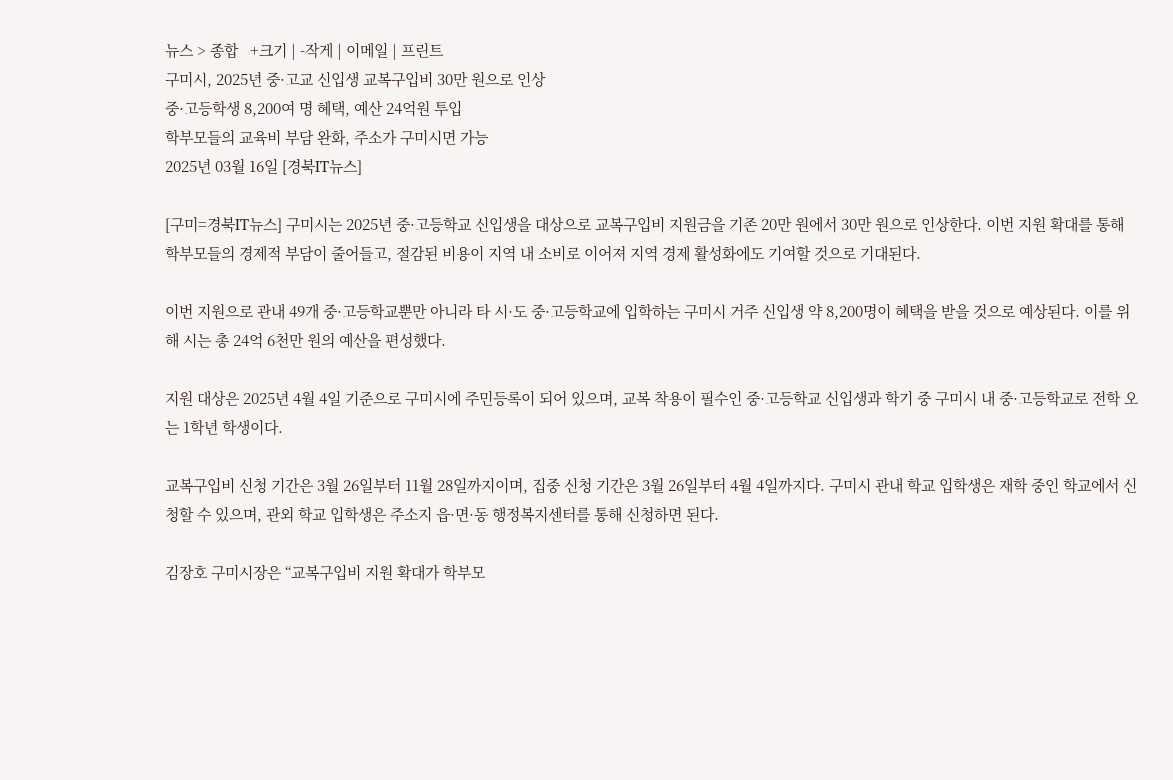뉴스 > 종합   +크기 | -작게 | 이메일 | 프린트
구미시, 2025년 중·고교 신입생 교복구입비 30만 원으로 인상
중·고등학생 8,200여 명 혜택, 예산 24억원 투입
학부모들의 교육비 부담 완화, 주소가 구미시면 가능
2025년 03월 16일 [경북IT뉴스]

[구미=경북IT뉴스] 구미시는 2025년 중·고등학교 신입생을 대상으로 교복구입비 지원금을 기존 20만 원에서 30만 원으로 인상한다. 이번 지원 확대를 통해 학부모들의 경제적 부담이 줄어들고, 절감된 비용이 지역 내 소비로 이어져 지역 경제 활성화에도 기여할 것으로 기대된다.

이번 지원으로 관내 49개 중·고등학교뿐만 아니라 타 시·도 중·고등학교에 입학하는 구미시 거주 신입생 약 8,200명이 혜택을 받을 것으로 예상된다. 이를 위해 시는 총 24억 6천만 원의 예산을 편성했다.

지원 대상은 2025년 4월 4일 기준으로 구미시에 주민등록이 되어 있으며, 교복 착용이 필수인 중·고등학교 신입생과 학기 중 구미시 내 중·고등학교로 전학 오는 1학년 학생이다.

교복구입비 신청 기간은 3월 26일부터 11월 28일까지이며, 집중 신청 기간은 3월 26일부터 4월 4일까지다. 구미시 관내 학교 입학생은 재학 중인 학교에서 신청할 수 있으며, 관외 학교 입학생은 주소지 읍·면·동 행정복지센터를 통해 신청하면 된다.

김장호 구미시장은 “교복구입비 지원 확대가 학부모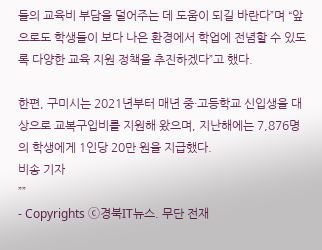들의 교육비 부담을 덜어주는 데 도움이 되길 바란다”며 “앞으로도 학생들이 보다 나은 환경에서 학업에 전념할 수 있도록 다양한 교육 지원 정책을 추진하겠다”고 했다.

한편, 구미시는 2021년부터 매년 중·고등학교 신입생을 대상으로 교복구입비를 지원해 왔으며, 지난해에는 7,876명의 학생에게 1인당 20만 원을 지급했다.
비송 기자
””
- Copyrights ⓒ경북IT뉴스. 무단 전재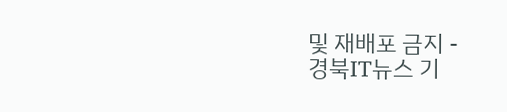및 재배포 금지 -
경북IT뉴스 기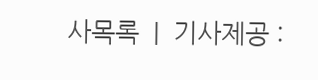사목록  |  기사제공 :